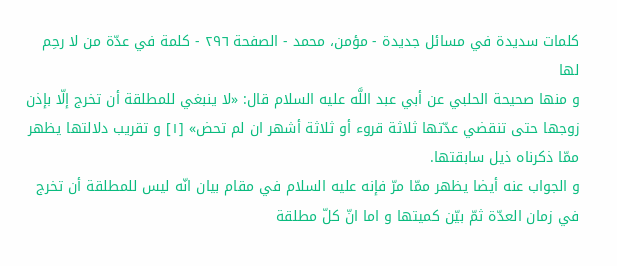کلمات سدیدة في مسائل جدیدة - مؤمن، محمد - الصفحة ٢٩٦ - كلمة في عدّة من لا رحِم لها
و منها صحيحة الحلبي عن أبي عبد اللَّه عليه السلام قال: «لا ينبغي للمطلقة أن تخرج إلّا بإذن زوجها حتى تنقضي عدّتها ثلاثة قروء أو ثلاثة أشهر ان لم تحض» [١] و تقريب دلالتها يظهر ممّا ذكرناه ذيل سابقتها.
و الجواب عنه أيضا يظهر ممّا مرّ فإنه عليه السلام في مقام بيان انّه ليس للمطلقة أن تخرج في زمان العدّة ثمّ بيّن كميتها و اما انّ كلّ مطلقة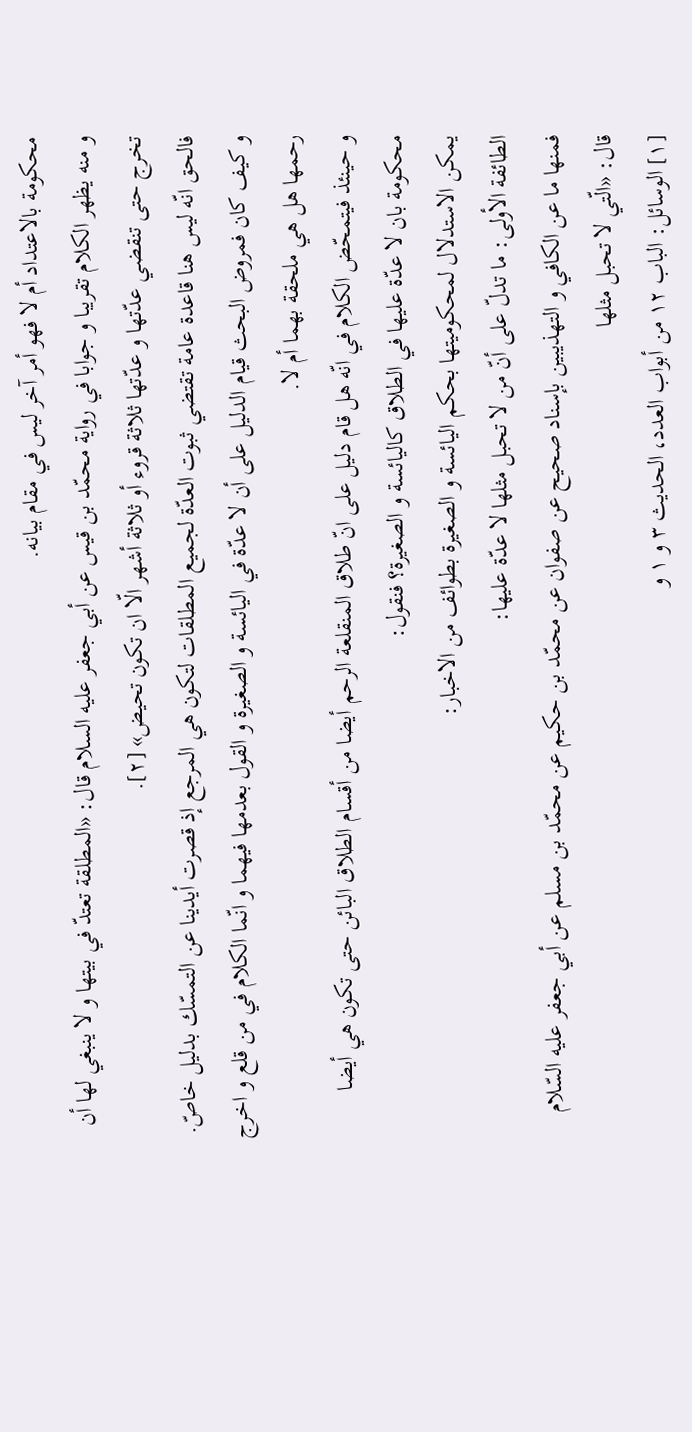محكومة بالاعتداد أم لا فهو أمر آخر ليس في مقام بيانه.
و منه يظهر الكلام تقريبا و جوابا في رواية محمّد بن قيس عن أبي جعفر عليه السلام قال: «المطلقة تعتدّ في بيتها و لا ينبغي لها أن تخرج حتى تنقضي عدّتها و عدّتها ثلاثة قروء أو ثلاثة أشهر الّا ان تكون تحيض» [٢].
فالحق انّه ليس هنا قاعدة عامة تقتضي ثبوت العدّة لجميع المطلقات لتكون هي المرجع إذ قصرت أيدينا عن التمسّك بدليل خاصّ.
و كيف كان فمروض البحث قيام الدليل على أن لا عدّة في اليائسة و الصغيرة و القول بعدمها فيهما و انّما الكلام في من قلع و اخرج رحمها هل هي ملحقة بهما أم لا.
و حينئذ فيتمحّض الكلام في انّه هل قام دليل على انّ طلاق المنقلعة الرحم أيضا من أقسام الطلاق البائن حتى تكون هي أيضا محكومة بان لا عدّة عليها في الطلاق كاليائسة و الصغيرة؟ فنقول:
يمكن الاستدلال لمحكوميتها بحكم اليائسة و الصغيرة بطوائف من الاخبار:
الطائفة الأولى: ما تدلّ على أنّ من لا تحبل مثلها لا عدّة عليها:
فمنها ما عن الكافي و التهذيبين بإسناد صحيح عن صفوان عن محمّد بن حكيم عن محمّد بن مسلم عن أبي جعفر عليه السّلام قال: «الّتي لا تحبل مثلها
[١] الوسائل: الباب ١٢ من أبواب العدد، الحديث ٣ و ١ و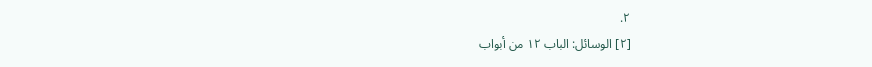٢.
[٢] الوسائل: الباب ١٢ من أبواب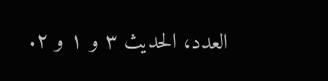العدد، الحديث ٣ و ١ و ٢.